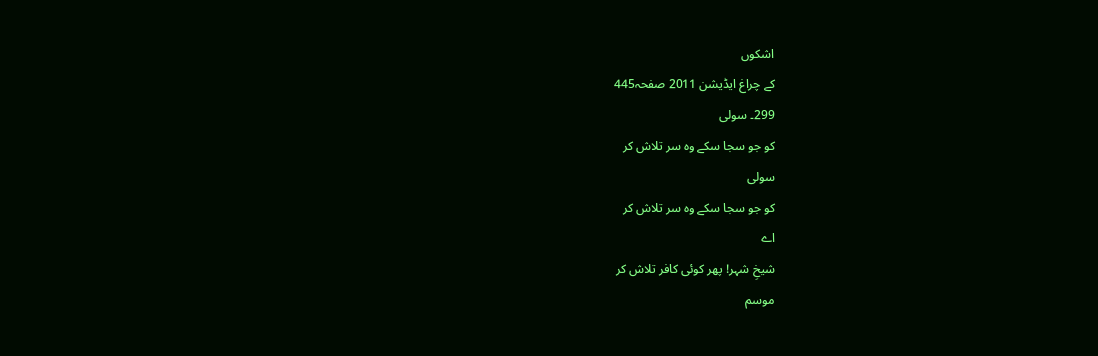اشکوں
کے چراغ ایڈیشن 2011 صفحہ445
299۔ سولی
کو جو سجا سکے وہ سر تلاش کر
سولی
کو جو سجا سکے وہ سر تلاش کر
اے
شیخِ شہر! پھر کوئی کافر تلاش کر
موسم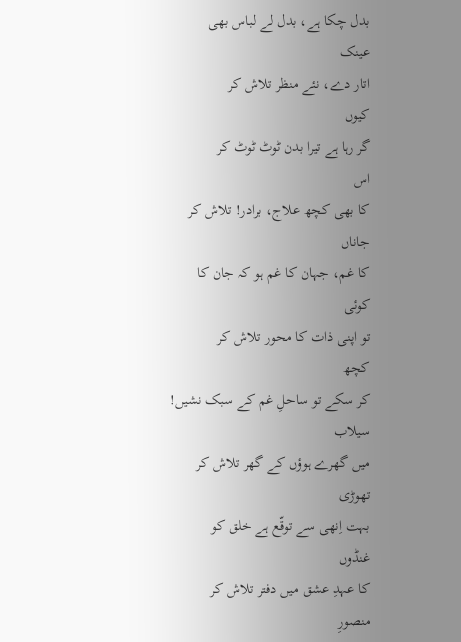بدل چکا ہے، بدل لے لباس بھی
عینک
اتار دے، نئے منظر تلاش کر
کیوں
گر رہا ہے تیرا بدن ٹوٹ ٹوٹ کر
اس
کا بھی کچھ علاج، برادر! تلاش کر
جاناں
کا غم، جہان کا غم ہو کہ جان کا
کوئی
تو اپنی ذات کا محور تلاش کر
کچھ
کر سکے تو ساحلِ غم کے سبک نشیں!
سیلاب
میں گھرے ہوؤں کے گھر تلاش کر
تھوڑی
بہت اِنھی سے توقّع ہے خلق کو
غنڈوں
کا عہدِ عشق میں دفتر تلاش کر
منصورِ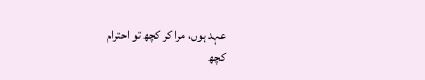عہد ہوں، مرا کر کچھ تو احترام
کچھ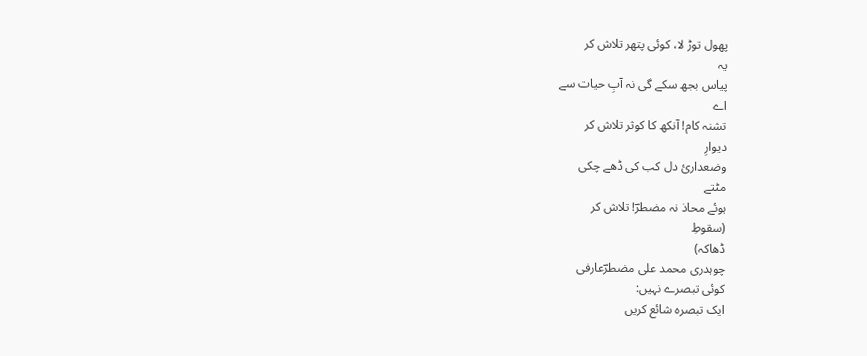پھول توڑ لا، کوئی پتھر تلاش کر
یہ
پیاس بجھ سکے گی نہ آبِ حیات سے
اے
تشنہ کام! آنکھ کا کوثر تلاش کر
دیوارِ
وضعدارئ دل کب کی ڈھے چکی
مٹتے
ہوئے محاذ نہ مضطرؔ! تلاش کر
(سقوطِ
ڈھاکہ)
چوہدری محمد علی مضطرؔعارفی
کوئی تبصرے نہیں:
ایک تبصرہ شائع کریں